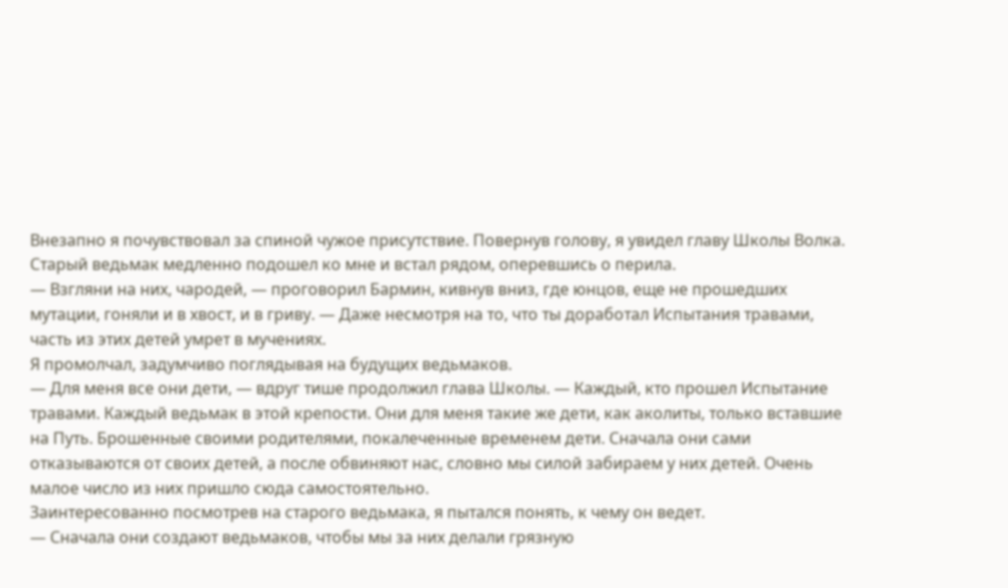Внезапно я почувствовал за спиной чужое присутствие. Повернув голову, я увидел главу Школы Волка. Старый ведьмак медленно подошел ко мне и встал рядом, оперевшись о перила.
— Взгляни на них, чародей, — проговорил Бармин, кивнув вниз, где юнцов, еще не прошедших мутации, гоняли и в хвост, и в гриву. — Даже несмотря на то, что ты доработал Испытания травами, часть из этих детей умрет в мучениях.
Я промолчал, задумчиво поглядывая на будущих ведьмаков.
— Для меня все они дети, — вдруг тише продолжил глава Школы. — Каждый, кто прошел Испытание травами. Каждый ведьмак в этой крепости. Они для меня такие же дети, как аколиты, только вставшие на Путь. Брошенные своими родителями, покалеченные временем дети. Сначала они сами отказываются от своих детей, а после обвиняют нас, словно мы силой забираем у них детей. Очень малое число из них пришло сюда самостоятельно.
Заинтересованно посмотрев на старого ведьмака, я пытался понять, к чему он ведет.
— Сначала они создают ведьмаков, чтобы мы за них делали грязную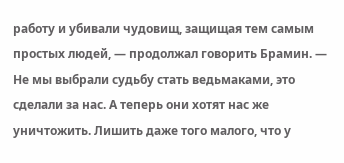работу и убивали чудовищ, защищая тем самым простых людей, — продолжал говорить Брамин. — Не мы выбрали судьбу стать ведьмаками, это сделали за нас. А теперь они хотят нас же уничтожить. Лишить даже того малого, что у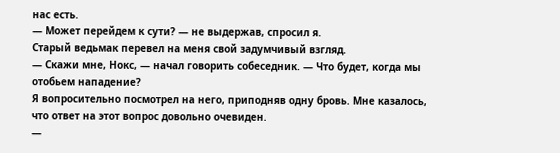нас есть.
— Может перейдем к сути? — не выдержав, спросил я.
Старый ведьмак перевел на меня свой задумчивый взгляд.
— Скажи мне, Нокс, — начал говорить собеседник. — Что будет, когда мы отобьем нападение?
Я вопросительно посмотрел на него, приподняв одну бровь. Мне казалось, что ответ на этот вопрос довольно очевиден.
—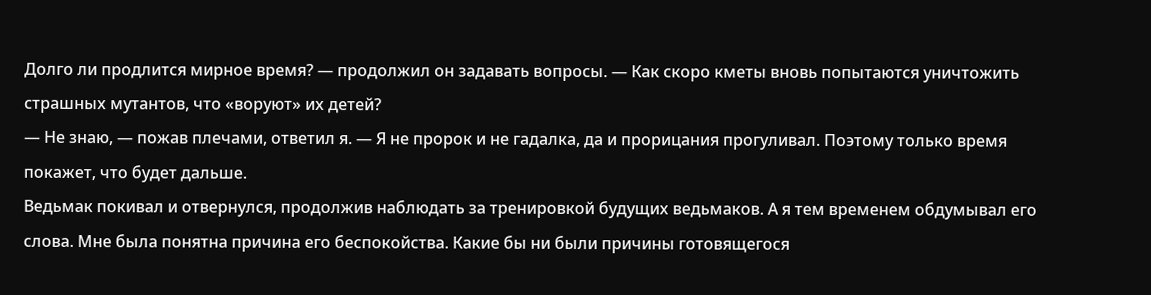Долго ли продлится мирное время? — продолжил он задавать вопросы. — Как скоро кметы вновь попытаются уничтожить страшных мутантов, что «воруют» их детей?
— Не знаю, — пожав плечами, ответил я. — Я не пророк и не гадалка, да и прорицания прогуливал. Поэтому только время покажет, что будет дальше.
Ведьмак покивал и отвернулся, продолжив наблюдать за тренировкой будущих ведьмаков. А я тем временем обдумывал его слова. Мне была понятна причина его беспокойства. Какие бы ни были причины готовящегося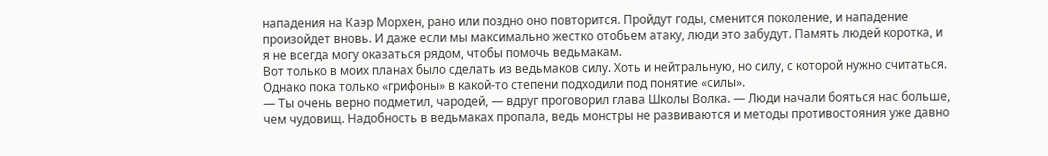нападения на Каэр Морхен, рано или поздно оно повторится. Пройдут годы, сменится поколение, и нападение произойдет вновь. И даже если мы максимально жестко отобьем атаку, люди это забудут. Память людей коротка, и я не всегда могу оказаться рядом, чтобы помочь ведьмакам.
Вот только в моих планах было сделать из ведьмаков силу. Хоть и нейтральную, но силу, с которой нужно считаться. Однако пока только «грифоны» в какой-то степени подходили под понятие «силы».
— Ты очень верно подметил, чародей, — вдруг проговорил глава Школы Волка. — Люди начали бояться нас больше, чем чудовищ. Надобность в ведьмаках пропала, ведь монстры не развиваются и методы противостояния уже давно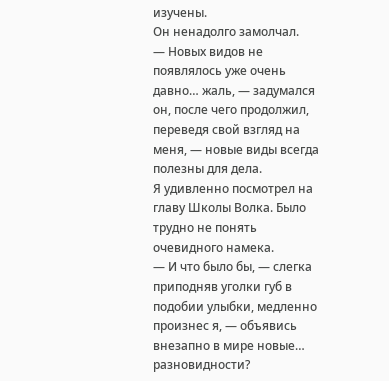изучены.
Он ненадолго замолчал.
— Новых видов не появлялось уже очень давно… жаль, — задумался он, после чего продолжил, переведя свой взгляд на меня, — новые виды всегда полезны для дела.
Я удивленно посмотрел на главу Школы Волка. Было трудно не понять очевидного намека.
— И что было бы, — слегка приподняв уголки губ в подобии улыбки, медленно произнес я, — объявись внезапно в мире новые… разновидности?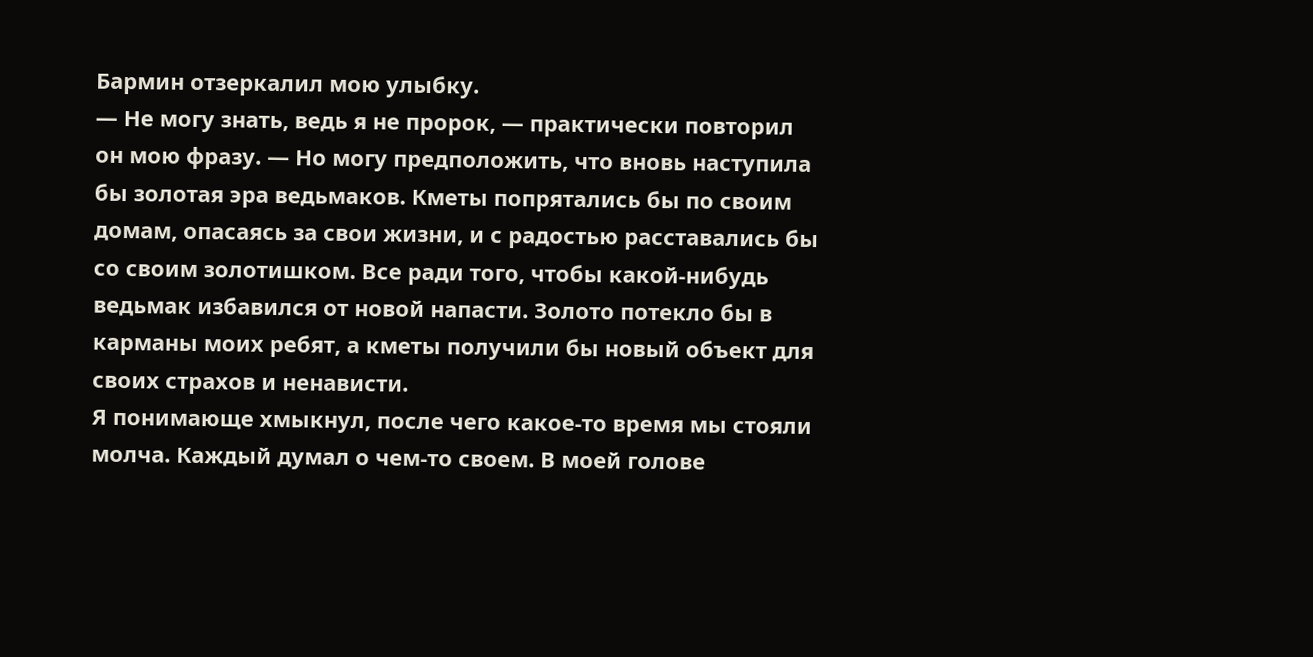Бармин отзеркалил мою улыбку.
— Не могу знать, ведь я не пророк, — практически повторил он мою фразу. — Но могу предположить, что вновь наступила бы золотая эра ведьмаков. Кметы попрятались бы по своим домам, опасаясь за свои жизни, и с радостью расставались бы со своим золотишком. Все ради того, чтобы какой-нибудь ведьмак избавился от новой напасти. Золото потекло бы в карманы моих ребят, а кметы получили бы новый объект для своих страхов и ненависти.
Я понимающе хмыкнул, после чего какое-то время мы стояли молча. Каждый думал о чем-то своем. В моей голове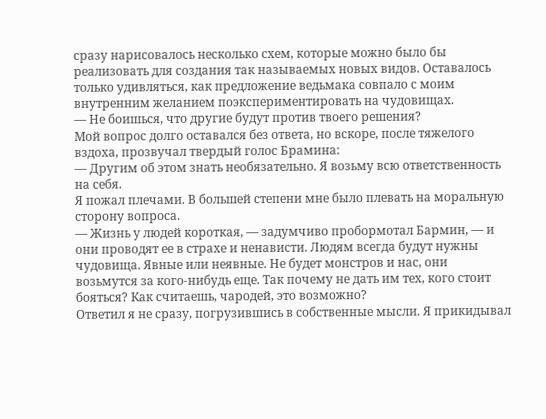сразу нарисовалось несколько схем, которые можно было бы реализовать для создания так называемых новых видов. Оставалось только удивляться, как предложение ведьмака совпало с моим внутренним желанием поэкспериментировать на чудовищах.
— Не боишься, что другие будут против твоего решения?
Мой вопрос долго оставался без ответа, но вскоре, после тяжелого вздоха, прозвучал твердый голос Брамина:
— Другим об этом знать необязательно. Я возьму всю ответственность на себя.
Я пожал плечами. В большей степени мне было плевать на моральную сторону вопроса.
— Жизнь у людей короткая, — задумчиво пробормотал Бармин, — и они проводят ее в страхе и ненависти. Людям всегда будут нужны чудовища. Явные или неявные. Не будет монстров и нас, они возьмутся за кого-нибудь еще. Так почему не дать им тех, кого стоит бояться? Как считаешь, чародей, это возможно?
Ответил я не сразу, погрузившись в собственные мысли. Я прикидывал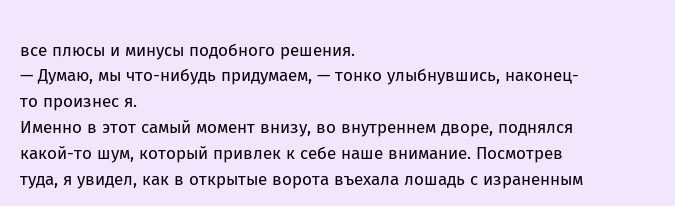все плюсы и минусы подобного решения.
— Думаю, мы что-нибудь придумаем, — тонко улыбнувшись, наконец-то произнес я.
Именно в этот самый момент внизу, во внутреннем дворе, поднялся какой-то шум, который привлек к себе наше внимание. Посмотрев туда, я увидел, как в открытые ворота въехала лошадь с израненным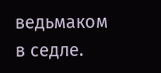ведьмаком в седле.